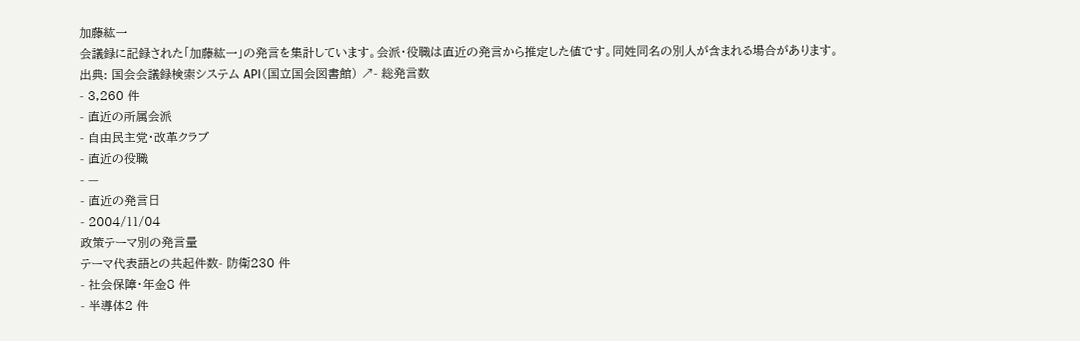加藤紘一
会議録に記録された「加藤紘一」の発言を集計しています。会派・役職は直近の発言から推定した値です。同姓同名の別人が含まれる場合があります。
出典: 国会会議録検索システム API(国立国会図書館) ↗- 総発言数
- 3,260 件
- 直近の所属会派
- 自由民主党・改革クラブ
- 直近の役職
- —
- 直近の発言日
- 2004/11/04
政策テーマ別の発言量
テーマ代表語との共起件数- 防衛230 件
- 社会保障・年金8 件
- 半導体2 件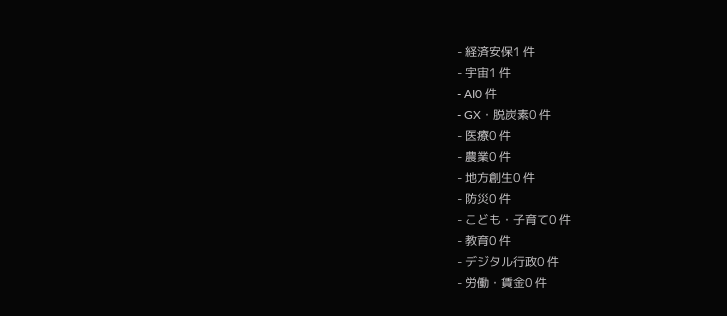- 経済安保1 件
- 宇宙1 件
- AI0 件
- GX・脱炭素0 件
- 医療0 件
- 農業0 件
- 地方創生0 件
- 防災0 件
- こども・子育て0 件
- 教育0 件
- デジタル行政0 件
- 労働・賃金0 件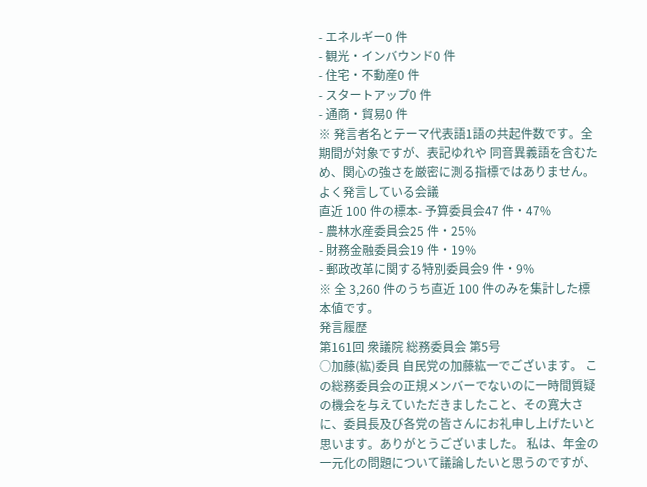- エネルギー0 件
- 観光・インバウンド0 件
- 住宅・不動産0 件
- スタートアップ0 件
- 通商・貿易0 件
※ 発言者名とテーマ代表語1語の共起件数です。全期間が対象ですが、表記ゆれや 同音異義語を含むため、関心の強さを厳密に測る指標ではありません。
よく発言している会議
直近 100 件の標本- 予算委員会47 件・47%
- 農林水産委員会25 件・25%
- 財務金融委員会19 件・19%
- 郵政改革に関する特別委員会9 件・9%
※ 全 3,260 件のうち直近 100 件のみを集計した標本値です。
発言履歴
第161回 衆議院 総務委員会 第5号
○加藤(紘)委員 自民党の加藤紘一でございます。 この総務委員会の正規メンバーでないのに一時間質疑の機会を与えていただきましたこと、その寛大さに、委員長及び各党の皆さんにお礼申し上げたいと思います。ありがとうございました。 私は、年金の一元化の問題について議論したいと思うのですが、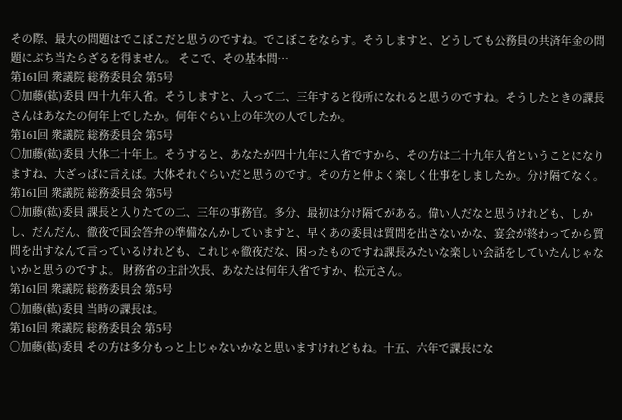その際、最大の問題はでこぼこだと思うのですね。でこぼこをならす。そうしますと、どうしても公務員の共済年金の問題にぶち当たらざるを得ません。 そこで、その基本問…
第161回 衆議院 総務委員会 第5号
○加藤(紘)委員 四十九年入省。そうしますと、入って二、三年すると役所になれると思うのですね。そうしたときの課長さんはあなたの何年上でしたか。何年ぐらい上の年次の人でしたか。
第161回 衆議院 総務委員会 第5号
○加藤(紘)委員 大体二十年上。そうすると、あなたが四十九年に入省ですから、その方は二十九年入省ということになりますね、大ざっぱに言えば。大体それぐらいだと思うのです。その方と仲よく楽しく仕事をしましたか。分け隔てなく。
第161回 衆議院 総務委員会 第5号
○加藤(紘)委員 課長と入りたての二、三年の事務官。多分、最初は分け隔てがある。偉い人だなと思うけれども、しかし、だんだん、徹夜で国会答弁の準備なんかしていますと、早くあの委員は質問を出さないかな、宴会が終わってから質問を出すなんて言っているけれども、これじゃ徹夜だな、困ったものですね課長みたいな楽しい会話をしていたんじゃないかと思うのですよ。 財務省の主計次長、あなたは何年入省ですか、松元さん。
第161回 衆議院 総務委員会 第5号
○加藤(紘)委員 当時の課長は。
第161回 衆議院 総務委員会 第5号
○加藤(紘)委員 その方は多分もっと上じゃないかなと思いますけれどもね。十五、六年で課長にな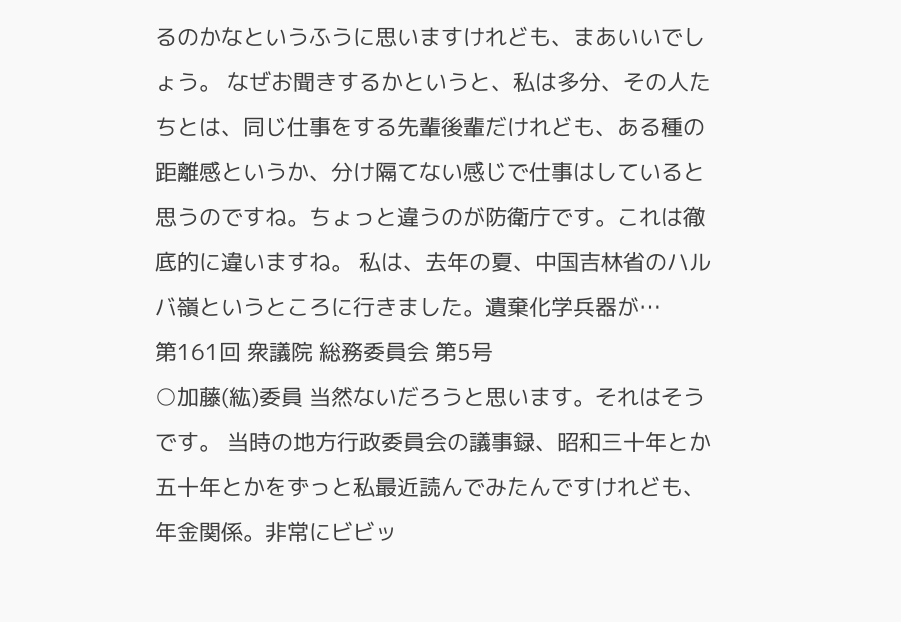るのかなというふうに思いますけれども、まあいいでしょう。 なぜお聞きするかというと、私は多分、その人たちとは、同じ仕事をする先輩後輩だけれども、ある種の距離感というか、分け隔てない感じで仕事はしていると思うのですね。ちょっと違うのが防衛庁です。これは徹底的に違いますね。 私は、去年の夏、中国吉林省のハルバ嶺というところに行きました。遺棄化学兵器が…
第161回 衆議院 総務委員会 第5号
○加藤(紘)委員 当然ないだろうと思います。それはそうです。 当時の地方行政委員会の議事録、昭和三十年とか五十年とかをずっと私最近読んでみたんですけれども、年金関係。非常にビビッ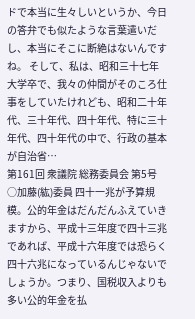ドで本当に生々しいというか、今日の答弁でも似たような言葉遣いだし、本当にそこに断絶はないんですね。 そして、私は、昭和三十七年大学卒で、我々の仲間がそのころ仕事をしていたけれども、昭和二十年代、三十年代、四十年代、特に三十年代、四十年代の中で、行政の基本が自治省…
第161回 衆議院 総務委員会 第5号
○加藤(紘)委員 四十一兆が予算規模。公的年金はだんだんふえていきますから、平成十三年度で四十三兆であれば、平成十六年度では恐らく四十六兆になっているんじゃないでしょうか。つまり、国税収入よりも多い公的年金を払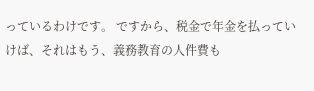っているわけです。 ですから、税金で年金を払っていけば、それはもう、義務教育の人件費も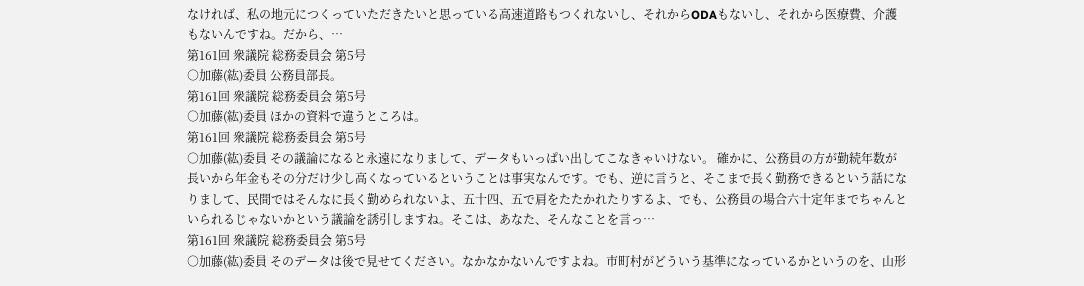なければ、私の地元につくっていただきたいと思っている高速道路もつくれないし、それからODAもないし、それから医療費、介護もないんですね。だから、…
第161回 衆議院 総務委員会 第5号
○加藤(紘)委員 公務員部長。
第161回 衆議院 総務委員会 第5号
○加藤(紘)委員 ほかの資料で違うところは。
第161回 衆議院 総務委員会 第5号
○加藤(紘)委員 その議論になると永遠になりまして、データもいっぱい出してこなきゃいけない。 確かに、公務員の方が勤続年数が長いから年金もその分だけ少し高くなっているということは事実なんです。でも、逆に言うと、そこまで長く勤務できるという話になりまして、民間ではそんなに長く勤められないよ、五十四、五で肩をたたかれたりするよ、でも、公務員の場合六十定年までちゃんといられるじゃないかという議論を誘引しますね。そこは、あなた、そんなことを言っ…
第161回 衆議院 総務委員会 第5号
○加藤(紘)委員 そのデータは後で見せてください。なかなかないんですよね。市町村がどういう基準になっているかというのを、山形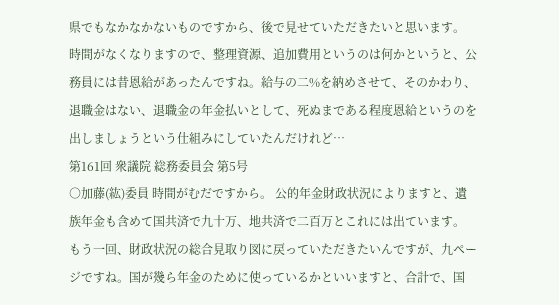県でもなかなかないものですから、後で見せていただきたいと思います。 時間がなくなりますので、整理資源、追加費用というのは何かというと、公務員には昔恩給があったんですね。給与の二%を納めさせて、そのかわり、退職金はない、退職金の年金払いとして、死ぬまである程度恩給というのを出しましょうという仕組みにしていたんだけれど…
第161回 衆議院 総務委員会 第5号
○加藤(紘)委員 時間がむだですから。 公的年金財政状況によりますと、遺族年金も含めて国共済で九十万、地共済で二百万とこれには出ています。 もう一回、財政状況の総合見取り図に戻っていただきたいんですが、九ページですね。国が幾ら年金のために使っているかといいますと、合計で、国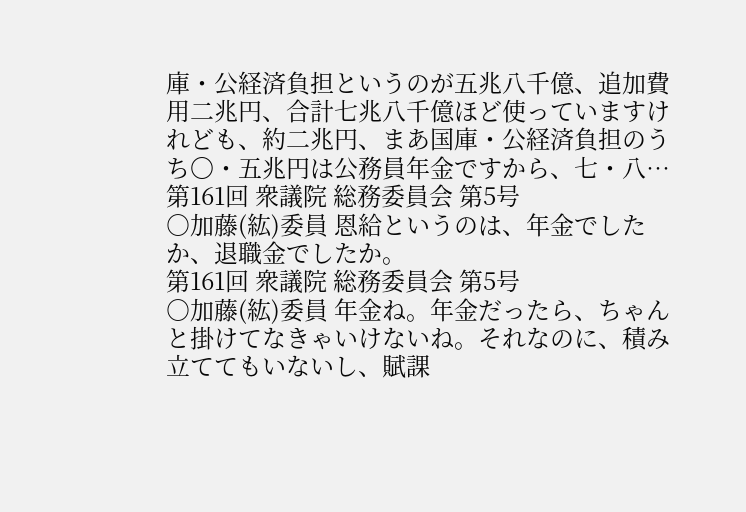庫・公経済負担というのが五兆八千億、追加費用二兆円、合計七兆八千億ほど使っていますけれども、約二兆円、まあ国庫・公経済負担のうち〇・五兆円は公務員年金ですから、七・八…
第161回 衆議院 総務委員会 第5号
○加藤(紘)委員 恩給というのは、年金でしたか、退職金でしたか。
第161回 衆議院 総務委員会 第5号
○加藤(紘)委員 年金ね。年金だったら、ちゃんと掛けてなきゃいけないね。それなのに、積み立ててもいないし、賦課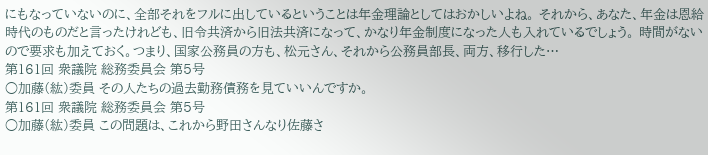にもなっていないのに、全部それをフルに出しているということは年金理論としてはおかしいよね。 それから、あなた、年金は恩給時代のものだと言ったけれども、旧令共済から旧法共済になって、かなり年金制度になった人も入れているでしょう。 時間がないので要求も加えておく。つまり、国家公務員の方も、松元さん、それから公務員部長、両方、移行した…
第161回 衆議院 総務委員会 第5号
○加藤(紘)委員 その人たちの過去勤務債務を見ていいんですか。
第161回 衆議院 総務委員会 第5号
○加藤(紘)委員 この問題は、これから野田さんなり佐藤さ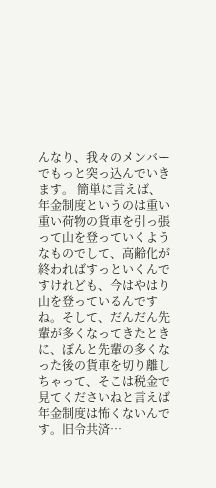んなり、我々のメンバーでもっと突っ込んでいきます。 簡単に言えば、年金制度というのは重い重い荷物の貨車を引っ張って山を登っていくようなものでして、高齢化が終わればすっといくんですけれども、今はやはり山を登っているんですね。そして、だんだん先輩が多くなってきたときに、ぼんと先輩の多くなった後の貨車を切り離しちゃって、そこは税金で見てくださいねと言えば年金制度は怖くないんです。旧令共済…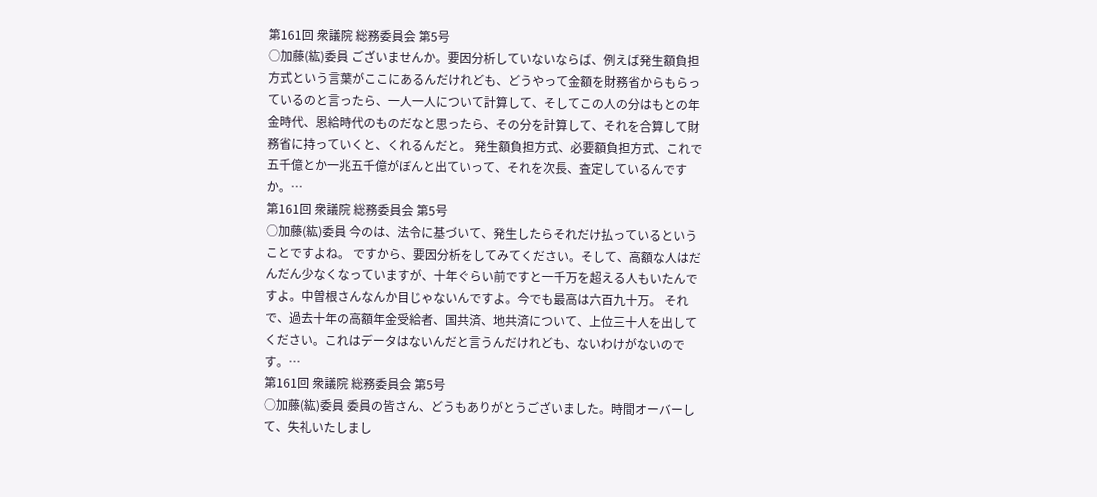第161回 衆議院 総務委員会 第5号
○加藤(紘)委員 ございませんか。要因分析していないならば、例えば発生額負担方式という言葉がここにあるんだけれども、どうやって金額を財務省からもらっているのと言ったら、一人一人について計算して、そしてこの人の分はもとの年金時代、恩給時代のものだなと思ったら、その分を計算して、それを合算して財務省に持っていくと、くれるんだと。 発生額負担方式、必要額負担方式、これで五千億とか一兆五千億がぼんと出ていって、それを次長、査定しているんですか。…
第161回 衆議院 総務委員会 第5号
○加藤(紘)委員 今のは、法令に基づいて、発生したらそれだけ払っているということですよね。 ですから、要因分析をしてみてください。そして、高額な人はだんだん少なくなっていますが、十年ぐらい前ですと一千万を超える人もいたんですよ。中曽根さんなんか目じゃないんですよ。今でも最高は六百九十万。 それで、過去十年の高額年金受給者、国共済、地共済について、上位三十人を出してください。これはデータはないんだと言うんだけれども、ないわけがないのです。…
第161回 衆議院 総務委員会 第5号
○加藤(紘)委員 委員の皆さん、どうもありがとうございました。時間オーバーして、失礼いたしまし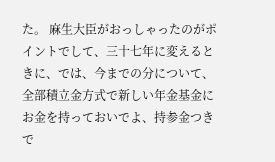た。 麻生大臣がおっしゃったのがポイントでして、三十七年に変えるときに、では、今までの分について、全部積立金方式で新しい年金基金にお金を持っておいでよ、持参金つきで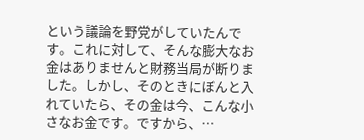という議論を野党がしていたんです。これに対して、そんな膨大なお金はありませんと財務当局が断りました。しかし、そのときにぼんと入れていたら、その金は今、こんな小さなお金です。ですから、…